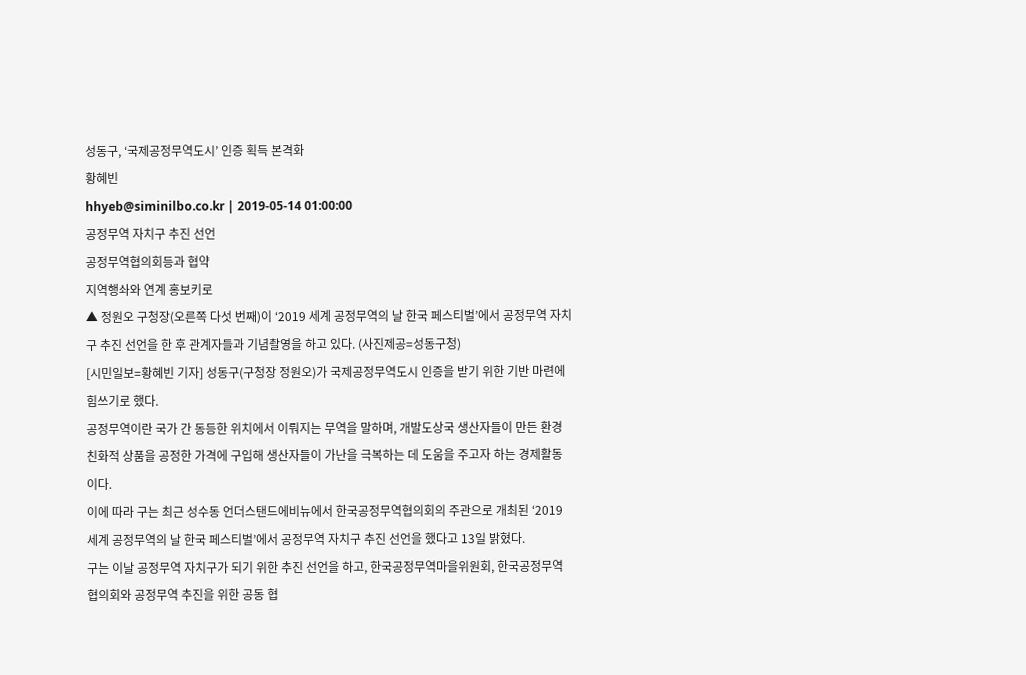성동구, ‘국제공정무역도시’ 인증 획득 본격화
황혜빈
hhyeb@siminilbo.co.kr | 2019-05-14 01:00:00
공정무역 자치구 추진 선언
공정무역협의회등과 협약
지역행솨와 연계 홍보키로
▲ 정원오 구청장(오른쪽 다섯 번째)이 ‘2019 세계 공정무역의 날 한국 페스티벌’에서 공정무역 자치구 추진 선언을 한 후 관계자들과 기념촬영을 하고 있다. (사진제공=성동구청)
[시민일보=황혜빈 기자] 성동구(구청장 정원오)가 국제공정무역도시 인증을 받기 위한 기반 마련에 힘쓰기로 했다.
공정무역이란 국가 간 동등한 위치에서 이뤄지는 무역을 말하며, 개발도상국 생산자들이 만든 환경 친화적 상품을 공정한 가격에 구입해 생산자들이 가난을 극복하는 데 도움을 주고자 하는 경제활동이다.
이에 따라 구는 최근 성수동 언더스탠드에비뉴에서 한국공정무역협의회의 주관으로 개최된 ‘2019 세계 공정무역의 날 한국 페스티벌’에서 공정무역 자치구 추진 선언을 했다고 13일 밝혔다.
구는 이날 공정무역 자치구가 되기 위한 추진 선언을 하고, 한국공정무역마을위원회, 한국공정무역협의회와 공정무역 추진을 위한 공동 협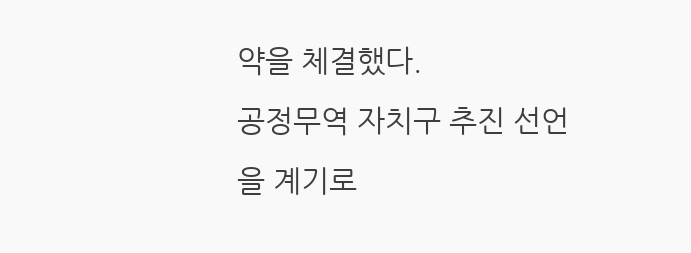약을 체결했다.
공정무역 자치구 추진 선언을 계기로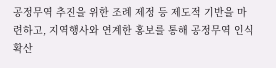공정무역 추진을 위한 조례 제정 등 제도적 기반을 마련하고, 지역행사와 연계한 홍보를 통해 공정무역 인식 확산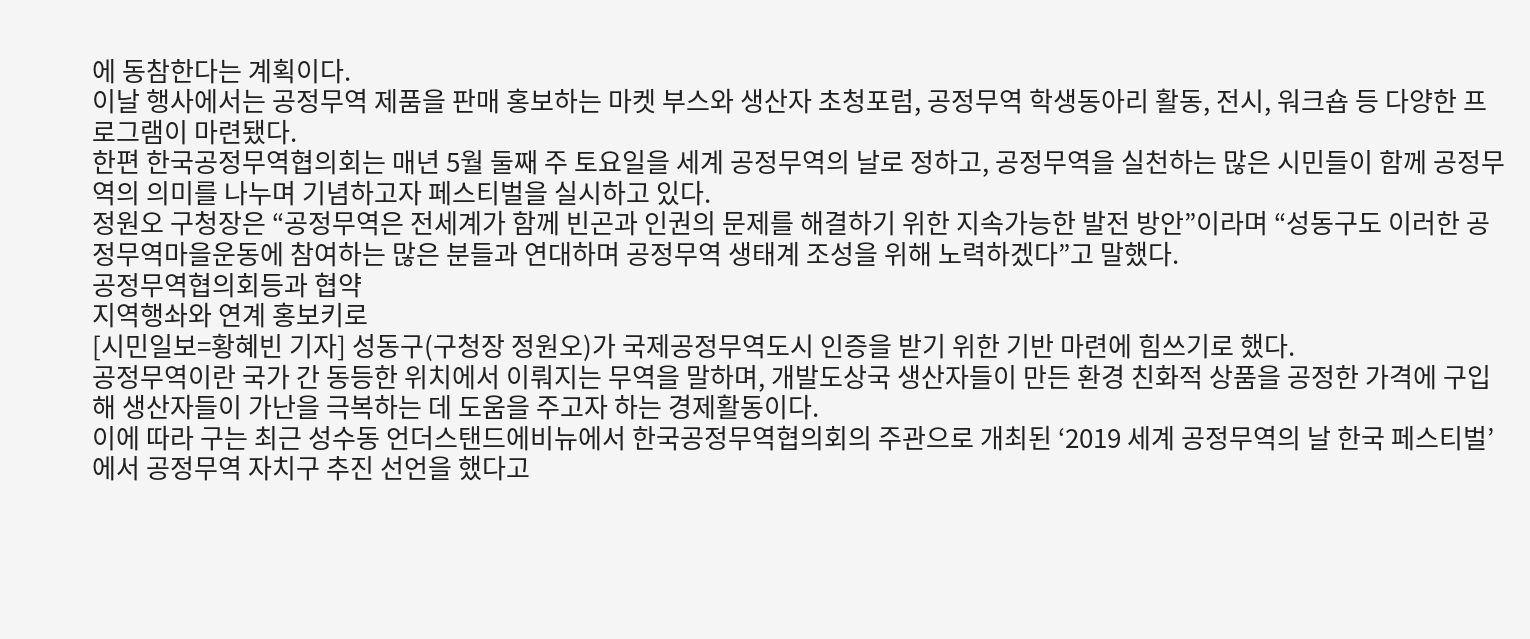에 동참한다는 계획이다.
이날 행사에서는 공정무역 제품을 판매 홍보하는 마켓 부스와 생산자 초청포럼, 공정무역 학생동아리 활동, 전시, 워크숍 등 다양한 프로그램이 마련됐다.
한편 한국공정무역협의회는 매년 5월 둘째 주 토요일을 세계 공정무역의 날로 정하고, 공정무역을 실천하는 많은 시민들이 함께 공정무역의 의미를 나누며 기념하고자 페스티벌을 실시하고 있다.
정원오 구청장은 “공정무역은 전세계가 함께 빈곤과 인권의 문제를 해결하기 위한 지속가능한 발전 방안”이라며 “성동구도 이러한 공정무역마을운동에 참여하는 많은 분들과 연대하며 공정무역 생태계 조성을 위해 노력하겠다”고 말했다.
공정무역협의회등과 협약
지역행솨와 연계 홍보키로
[시민일보=황혜빈 기자] 성동구(구청장 정원오)가 국제공정무역도시 인증을 받기 위한 기반 마련에 힘쓰기로 했다.
공정무역이란 국가 간 동등한 위치에서 이뤄지는 무역을 말하며, 개발도상국 생산자들이 만든 환경 친화적 상품을 공정한 가격에 구입해 생산자들이 가난을 극복하는 데 도움을 주고자 하는 경제활동이다.
이에 따라 구는 최근 성수동 언더스탠드에비뉴에서 한국공정무역협의회의 주관으로 개최된 ‘2019 세계 공정무역의 날 한국 페스티벌’에서 공정무역 자치구 추진 선언을 했다고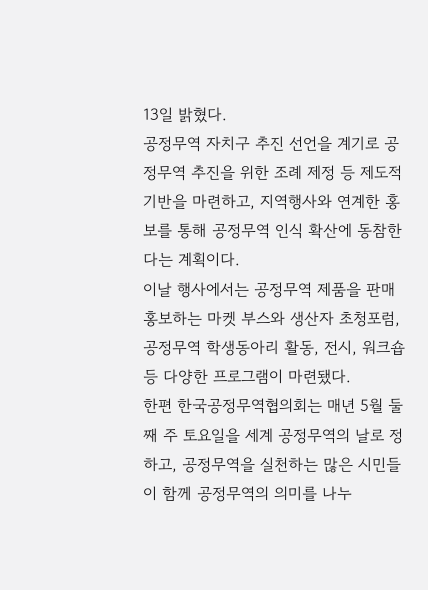13일 밝혔다.
공정무역 자치구 추진 선언을 계기로 공정무역 추진을 위한 조례 제정 등 제도적 기반을 마련하고, 지역행사와 연계한 홍보를 통해 공정무역 인식 확산에 동참한다는 계획이다.
이날 행사에서는 공정무역 제품을 판매 홍보하는 마켓 부스와 생산자 초청포럼, 공정무역 학생동아리 활동, 전시, 워크숍 등 다양한 프로그램이 마련됐다.
한편 한국공정무역협의회는 매년 5월 둘째 주 토요일을 세계 공정무역의 날로 정하고, 공정무역을 실천하는 많은 시민들이 함께 공정무역의 의미를 나누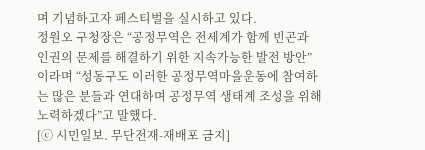며 기념하고자 페스티벌을 실시하고 있다.
정원오 구청장은 “공정무역은 전세계가 함께 빈곤과 인권의 문제를 해결하기 위한 지속가능한 발전 방안”이라며 “성동구도 이러한 공정무역마을운동에 참여하는 많은 분들과 연대하며 공정무역 생태계 조성을 위해 노력하겠다”고 말했다.
[ⓒ 시민일보. 무단전재-재배포 금지]